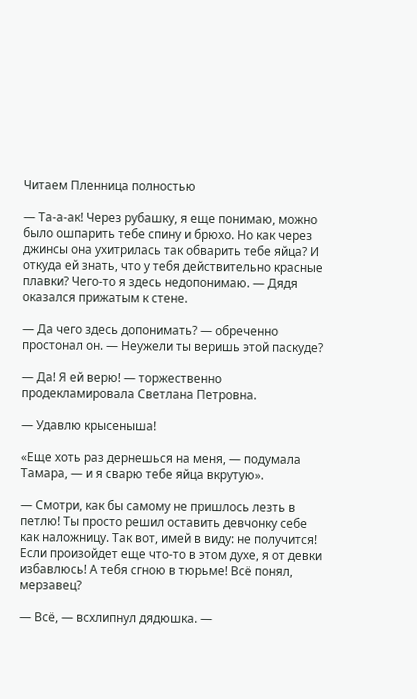Читаем Пленница полностью

— Та-а-ак! Через рубашку, я еще понимаю, можно было ошпарить тебе спину и брюхо. Но как через джинсы она ухитрилась так обварить тебе яйца? И откуда ей знать, что у тебя действительно красные плавки? Чего-то я здесь недопонимаю. — Дядя оказался прижатым к стене.

— Да чего здесь допонимать? — обреченно простонал он. — Неужели ты веришь этой паскуде?

— Да! Я ей верю! — торжественно продекламировала Светлана Петровна.

— Удавлю крысеныша!

«Еще хоть раз дернешься на меня, — подумала Тамара, — и я сварю тебе яйца вкрутую».

— Смотри, как бы самому не пришлось лезть в петлю! Ты просто решил оставить девчонку себе как наложницу. Так вот, имей в виду: не получится! Если произойдет еще что-то в этом духе, я от девки избавлюсь! А тебя сгною в тюрьме! Всё понял, мерзавец?

— Всё, — всхлипнул дядюшка. —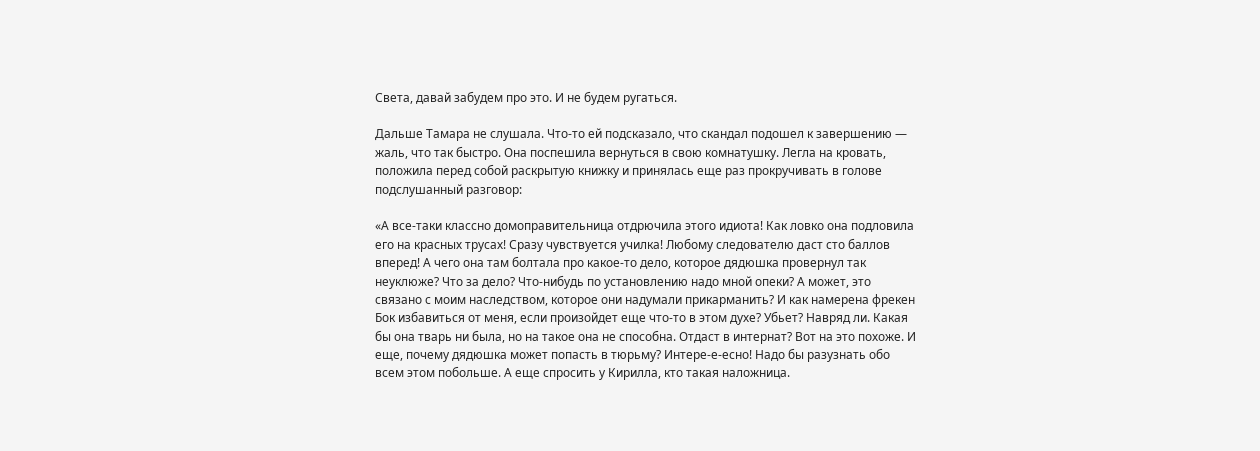Света, давай забудем про это. И не будем ругаться.

Дальше Тамара не слушала. Что-то ей подсказало, что скандал подошел к завершению — жаль, что так быстро. Она поспешила вернуться в свою комнатушку. Легла на кровать, положила перед собой раскрытую книжку и принялась еще раз прокручивать в голове подслушанный разговор:

«А все-таки классно домоправительница отдрючила этого идиота! Как ловко она подловила его на красных трусах! Сразу чувствуется училка! Любому следователю даст сто баллов вперед! А чего она там болтала про какое-то дело, которое дядюшка провернул так неуклюже? Что за дело? Что-нибудь по установлению надо мной опеки? А может, это связано с моим наследством, которое они надумали прикарманить? И как намерена фрекен Бок избавиться от меня, если произойдет еще что-то в этом духе? Убьет? Навряд ли. Какая бы она тварь ни была, но на такое она не способна. Отдаст в интернат? Вот на это похоже. И еще, почему дядюшка может попасть в тюрьму? Интере-е-есно! Надо бы разузнать обо всем этом побольше. А еще спросить у Кирилла, кто такая наложница.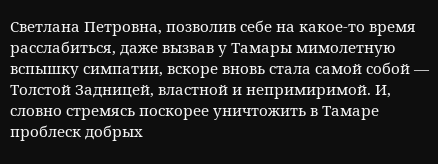Светлана Петровна, позволив себе на какое-то время расслабиться, даже вызвав у Тамары мимолетную вспышку симпатии, вскоре вновь стала самой собой — Толстой Задницей, властной и непримиримой. И, словно стремясь поскорее уничтожить в Тамаре проблеск добрых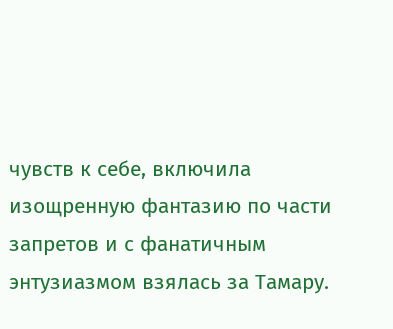чувств к себе, включила изощренную фантазию по части запретов и с фанатичным энтузиазмом взялась за Тамару.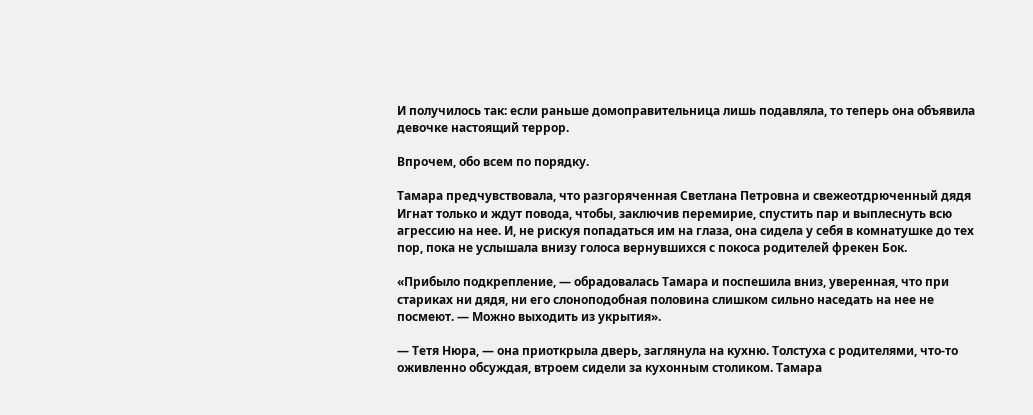И получилось так: если раньше домоправительница лишь подавляла, то теперь она объявила девочке настоящий террор.

Впрочем, обо всем по порядку.

Тамара предчувствовала, что разгоряченная Светлана Петровна и свежеотдрюченный дядя Игнат только и ждут повода, чтобы, заключив перемирие, спустить пар и выплеснуть всю агрессию на нее. И, не рискуя попадаться им на глаза, она сидела у себя в комнатушке до тех пор, пока не услышала внизу голоса вернувшихся с покоса родителей фрекен Бок.

«Прибыло подкрепление, — обрадовалась Тамара и поспешила вниз, уверенная, что при стариках ни дядя, ни его слоноподобная половина слишком сильно наседать на нее не посмеют. — Можно выходить из укрытия».

— Тетя Нюра, — она приоткрыла дверь, заглянула на кухню. Толстуха с родителями, что-то оживленно обсуждая, втроем сидели за кухонным столиком. Тамара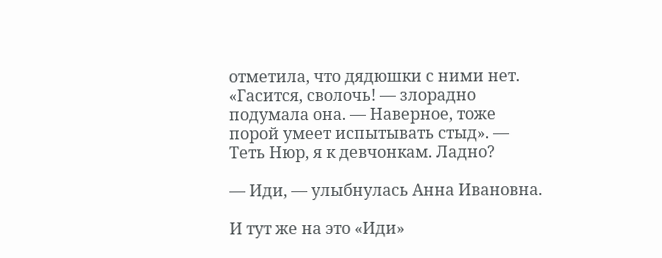отметила, что дядюшки с ними нет. «Гасится, сволочь! — злорадно подумала она. — Наверное, тоже порой умеет испытывать стыд». — Теть Нюр, я к девчонкам. Ладно?

— Иди, — улыбнулась Анна Ивановна.

И тут же на это «Иди»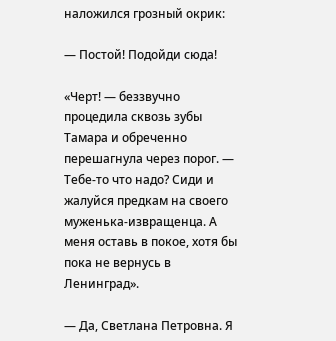наложился грозный окрик:

— Постой! Подойди сюда!

«Черт! — беззвучно процедила сквозь зубы Тамара и обреченно перешагнула через порог. — Тебе-то что надо? Сиди и жалуйся предкам на своего муженька-извращенца. А меня оставь в покое, хотя бы пока не вернусь в Ленинград».

— Да, Светлана Петровна. Я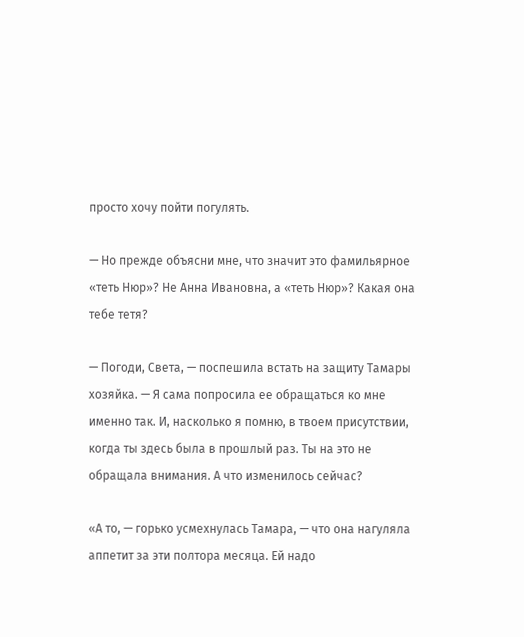просто хочу пойти погулять.

— Но прежде объясни мне, что значит это фамильярное «теть Нюр»? Не Анна Ивановна, а «теть Нюр»? Какая она тебе тетя?

— Погоди, Света, — поспешила встать на защиту Тамары хозяйка. — Я сама попросила ее обращаться ко мне именно так. И, насколько я помню, в твоем присутствии, когда ты здесь была в прошлый раз. Ты на это не обращала внимания. А что изменилось сейчас?

«А то, — горько усмехнулась Тамара, — что она нагуляла аппетит за эти полтора месяца. Ей надо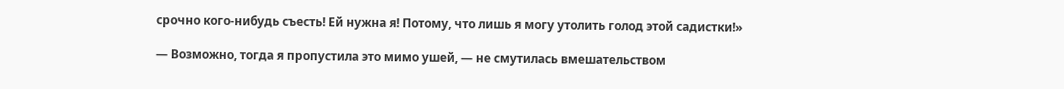срочно кого-нибудь съесть! Ей нужна я! Потому, что лишь я могу утолить голод этой садистки!»

— Возможно, тогда я пропустила это мимо ушей, — не смутилась вмешательством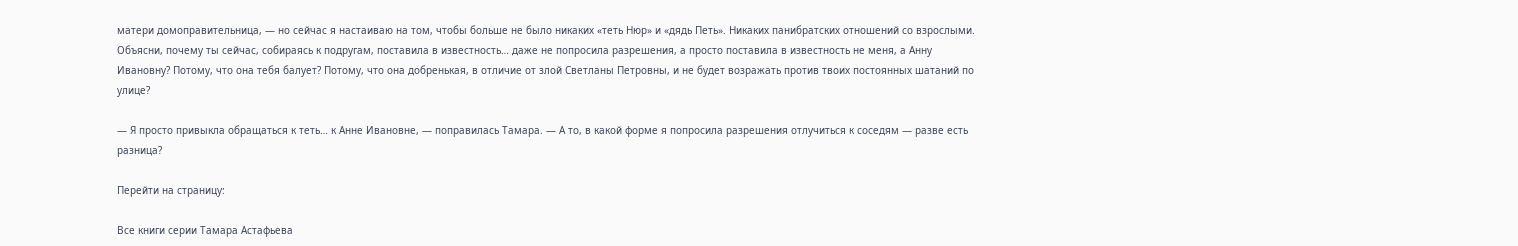матери домоправительница, — но сейчас я настаиваю на том, чтобы больше не было никаких «теть Нюр» и «дядь Петь». Никаких панибратских отношений со взрослыми. Объясни, почему ты сейчас, собираясь к подругам, поставила в известность… даже не попросила разрешения, а просто поставила в известность не меня, а Анну Ивановну? Потому, что она тебя балует? Потому, что она добренькая, в отличие от злой Светланы Петровны, и не будет возражать против твоих постоянных шатаний по улице?

— Я просто привыкла обращаться к теть… к Анне Ивановне, — поправилась Тамара. — А то, в какой форме я попросила разрешения отлучиться к соседям — разве есть разница?

Перейти на страницу:

Все книги серии Тамара Астафьева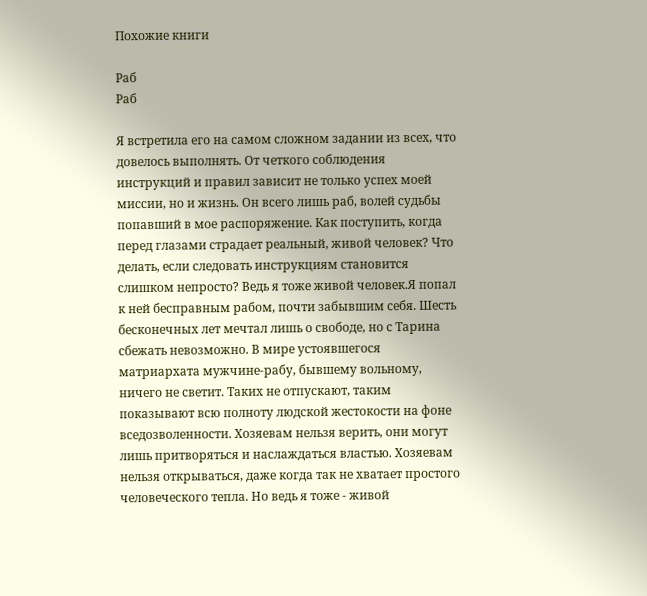Похожие книги

Раб
Раб

Я встретила его на самом сложном задании из всех, что довелось выполнять. От четкого соблюдения инструкций и правил зависит не только успех моей миссии, но и жизнь. Он всего лишь раб, волей судьбы попавший в мое распоряжение. Как поступить, когда перед глазами страдает реальный, живой человек? Что делать, если следовать инструкциям становится слишком непросто? Ведь я тоже живой человек.Я попал к ней бесправным рабом, почти забывшим себя. Шесть бесконечных лет мечтал лишь о свободе, но с Тарина сбежать невозможно. В мире устоявшегося матриархата мужчине-рабу, бывшему вольному, ничего не светит. Таких не отпускают, таким показывают всю полноту людской жестокости на фоне вседозволенности. Хозяевам нельзя верить, они могут лишь притворяться и наслаждаться властью. Хозяевам нельзя открываться, даже когда так не хватает простого человеческого тепла. Но ведь я тоже - живой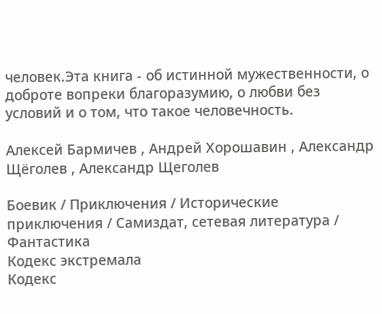человек.Эта книга - об истинной мужественности, о доброте вопреки благоразумию, о любви без условий и о том, что такое человечность.

Алексей Бармичев , Андрей Хорошавин , Александр Щёголев , Александр Щеголев

Боевик / Приключения / Исторические приключения / Самиздат, сетевая литература / Фантастика
Кодекс экстремала
Кодекс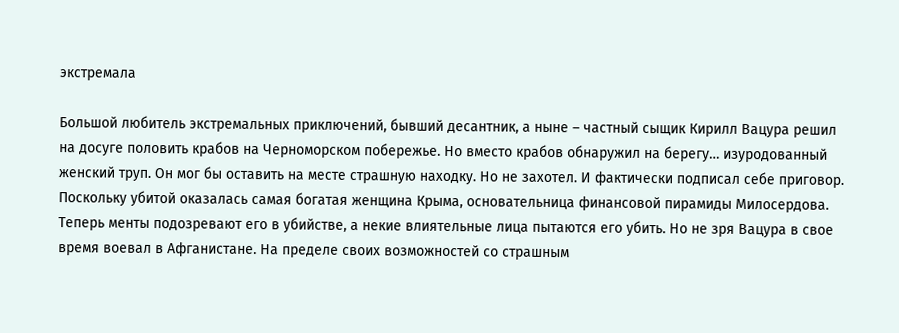экстремала

Большой любитель экстремальных приключений, бывший десантник, а ныне – частный сыщик Кирилл Вацура решил на досуге половить крабов на Черноморском побережье. Но вместо крабов обнаружил на берегу… изуродованный женский труп. Он мог бы оставить на месте страшную находку. Но не захотел. И фактически подписал себе приговор. Поскольку убитой оказалась самая богатая женщина Крыма, основательница финансовой пирамиды Милосердова. Теперь менты подозревают его в убийстве, а некие влиятельные лица пытаются его убить. Но не зря Вацура в свое время воевал в Афганистане. На пределе своих возможностей со страшным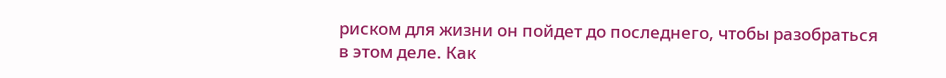риском для жизни он пойдет до последнего, чтобы разобраться в этом деле. Как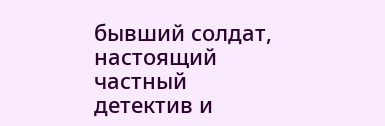бывший солдат, настоящий частный детектив и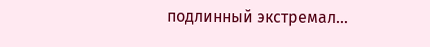подлинный экстремал…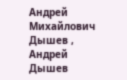Андрей Михайлович Дышев , Андрей Дышев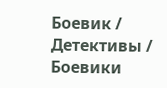Боевик / Детективы / Боевики